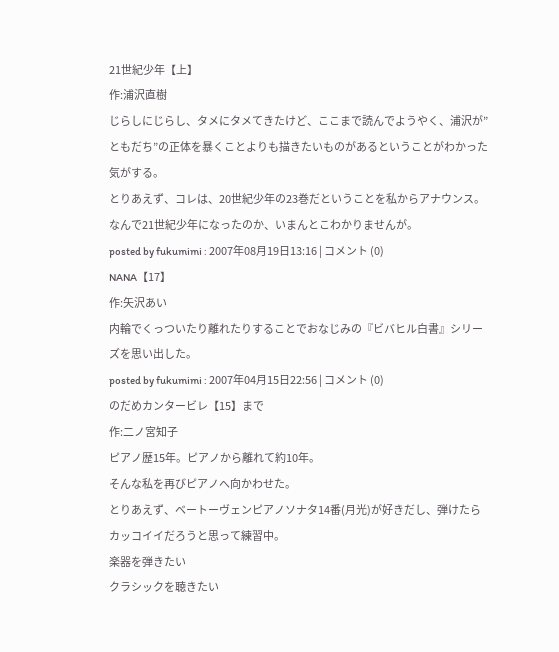21世紀少年【上】
作:浦沢直樹
じらしにじらし、タメにタメてきたけど、ここまで読んでようやく、浦沢が”ともだち”の正体を暴くことよりも描きたいものがあるということがわかった気がする。
とりあえず、コレは、20世紀少年の23巻だということを私からアナウンス。
なんで21世紀少年になったのか、いまんとこわかりませんが。
posted by fukumimi : 2007年08月19日13:16 | コメント (0)
NANA【17】
作:矢沢あい
内輪でくっついたり離れたりすることでおなじみの『ビバヒル白書』シリーズを思い出した。
posted by fukumimi : 2007年04月15日22:56 | コメント (0)
のだめカンタービレ【15】まで
作:二ノ宮知子
ピアノ歴15年。ピアノから離れて約10年。
そんな私を再びピアノへ向かわせた。
とりあえず、ベートーヴェンピアノソナタ14番(月光)が好きだし、弾けたらカッコイイだろうと思って練習中。
楽器を弾きたい
クラシックを聴きたい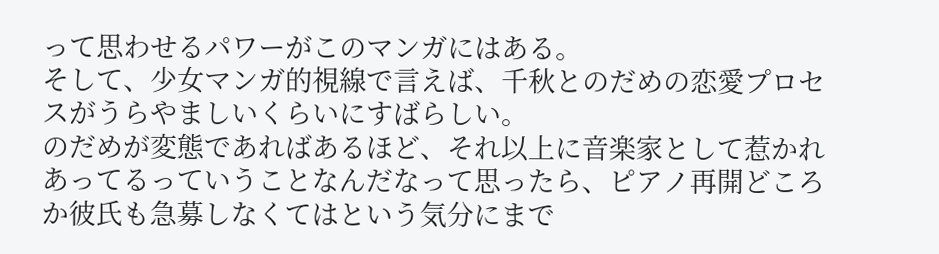って思わせるパワーがこのマンガにはある。
そして、少女マンガ的視線で言えば、千秋とのだめの恋愛プロセスがうらやましいくらいにすばらしい。
のだめが変態であればあるほど、それ以上に音楽家として惹かれあってるっていうことなんだなって思ったら、ピアノ再開どころか彼氏も急募しなくてはという気分にまで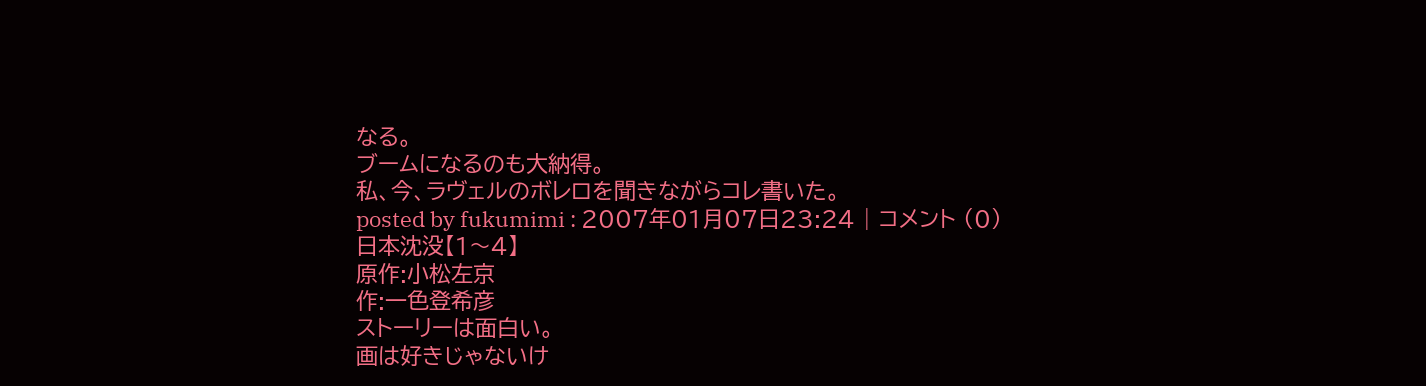なる。
ブームになるのも大納得。
私、今、ラヴェルのボレロを聞きながらコレ書いた。
posted by fukumimi : 2007年01月07日23:24 | コメント (0)
日本沈没【1〜4】
原作:小松左京
作:一色登希彦
ストーリーは面白い。
画は好きじゃないけ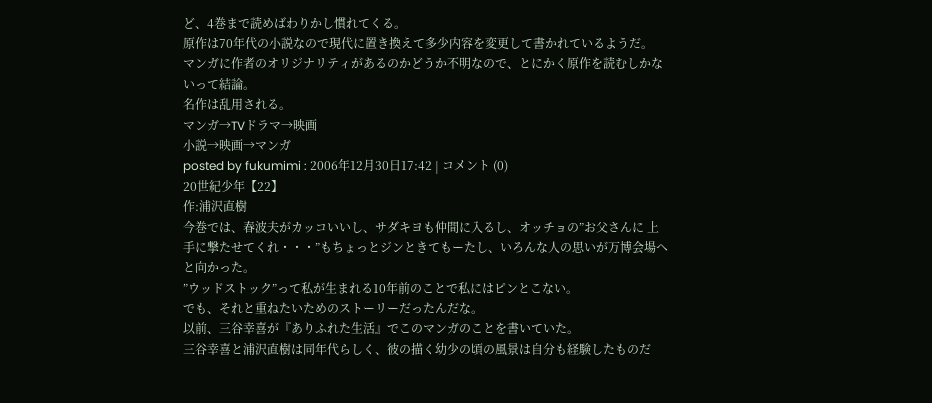ど、4巻まで読めばわりかし慣れてくる。
原作は70年代の小説なので現代に置き換えて多少内容を変更して書かれているようだ。
マンガに作者のオリジナリティがあるのかどうか不明なので、とにかく原作を読むしかないって結論。
名作は乱用される。
マンガ→TVドラマ→映画
小説→映画→マンガ
posted by fukumimi : 2006年12月30日17:42 | コメント (0)
20世紀少年【22】
作:浦沢直樹
今巻では、春波夫がカッコいいし、サダキヨも仲間に入るし、オッチョの”お父さんに 上手に撃たせてくれ・・・”もちょっとジンときてもーたし、いろんな人の思いが万博会場へと向かった。
”ウッドストック”って私が生まれる10年前のことで私にはピンとこない。
でも、それと重ねたいためのストーリーだったんだな。
以前、三谷幸喜が『ありふれた生活』でこのマンガのことを書いていた。
三谷幸喜と浦沢直樹は同年代らしく、彼の描く幼少の頃の風景は自分も経験したものだ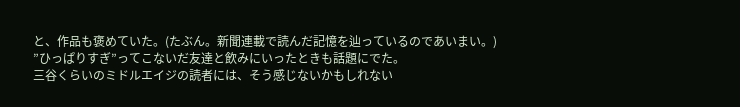と、作品も褒めていた。(たぶん。新聞連載で読んだ記憶を辿っているのであいまい。)
”ひっぱりすぎ”ってこないだ友達と飲みにいったときも話題にでた。
三谷くらいのミドルエイジの読者には、そう感じないかもしれない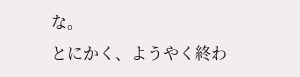な。
とにかく、ようやく終わ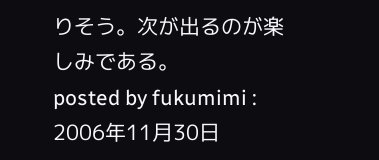りそう。次が出るのが楽しみである。
posted by fukumimi : 2006年11月30日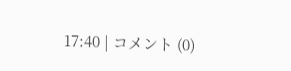17:40 | コメント (0)